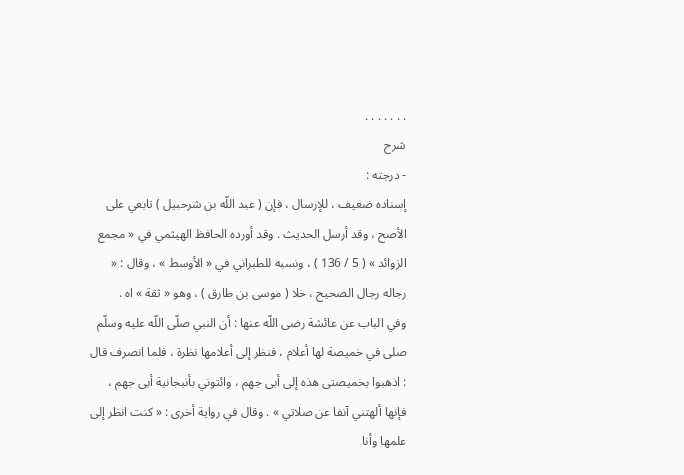. . . . . . .
شرح
- درجته :
إسناده ضعيف ، للإرسال ، فإن ( عبد اللّه بن شرحبيل ) تابعي على الأصح ، وقد أرسل الحديث . وقد أورده الحافظ الهيثمي في « مجمع الزوائد » ( 5 / 136 ) ، ونسبه للطبراني في « الأوسط » ، وقال : « رجاله رجال الصحيح ، خلا ( موسى بن طارق ) ، وهو « ثقة » اه .
وفي الباب عن عائشة رضى اللّه عنها : أن النبي صلّى اللّه عليه وسلّم صلى في خميصة لها أعلام ، فنظر إلى أعلامها نظرة ، فلما انصرف قال : اذهبوا بخميصتى هذه إلى أبى جهم ، وائتوني بأنبجانية أبى جهم ، فإنها ألهتني آنفا عن صلاتي » . وقال في رواية أخرى : « كنت انظر إلى علمها وأنا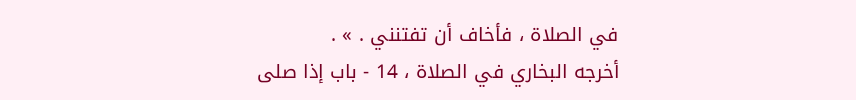في الصلاة ، فأخاف أن تفتنني . » .
أخرجه البخاري في الصلاة ، 14 - باب إذا صلى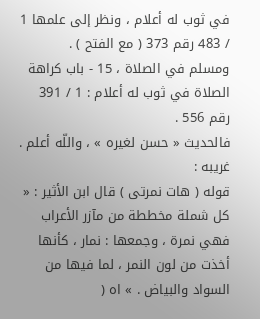في ثوب له أعلام ، ونظر إلى علمها 1 / 483 رقم 373 ( مع الفتح ) .
ومسلم في الصلاة ، 15 - باب كراهة الصلاة في ثوب له أعلام : 1 / 391 رقم 556 .
فالحديث « حسن لغيره » ، واللّه أعلم .
غريبه :
قوله ( هات نمرتى ) قال ابن الأثير : « كل شملة مخططة من مآزر الأعراب فهي نمرة ، وجمعها : نمار ، كأنها أخذت من لون النمر ، لما فيها من السواد والبياض . » اه (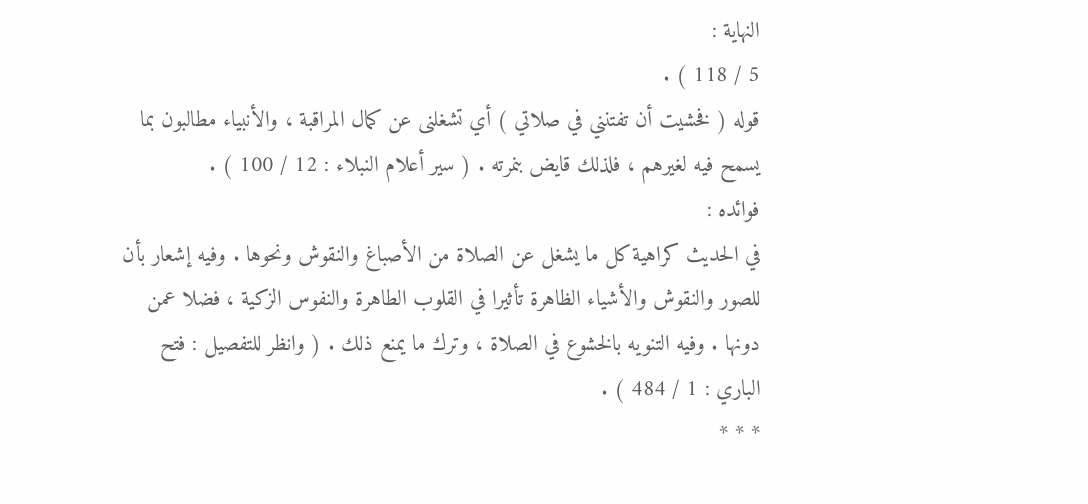النهاية :
5 / 118 ) .
قوله ( فخشيت أن تفتنني في صلاتي ) أي تشغلنى عن كمال المراقبة ، والأنبياء مطالبون بما يسمح فيه لغيرهم ، فلذلك قايض بنمرته . ( سير أعلام النبلاء : 12 / 100 ) .
فوائده :
في الحديث كراهية كل ما يشغل عن الصلاة من الأصباغ والنقوش ونحوها . وفيه إشعار بأن للصور والنقوش والأشياء الظاهرة تأثيرا في القلوب الطاهرة والنفوس الزكية ، فضلا عمن دونها . وفيه التنويه بالخشوع في الصلاة ، وترك ما يمنع ذلك . ( وانظر للتفصيل : فتح الباري : 1 / 484 ) .
* * *